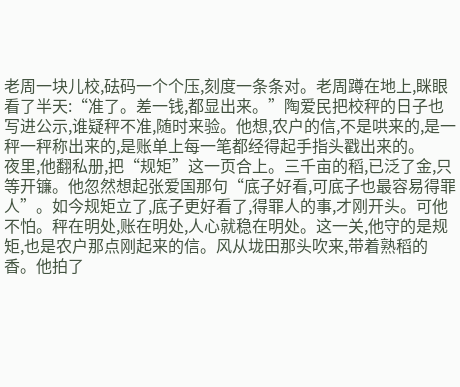老周一块儿校,砝码一个个压,刻度一条条对。老周蹲在地上,眯眼看了半天:“准了。差一钱,都显出来。”陶爱民把校秤的日子也写进公示,谁疑秤不准,随时来验。他想,农户的信,不是哄来的,是一秤一秤称出来的,是账单上每一笔都经得起手指头戳出来的。
夜里,他翻私册,把“规矩”这一页合上。三千亩的稻,已泛了金,只等开镰。他忽然想起张爱国那句“底子好看,可底子也最容易得罪人”。如今规矩立了,底子更好看了,得罪人的事,才刚开头。可他不怕。秤在明处,账在明处,人心就稳在明处。这一关,他守的是规矩,也是农户那点刚起来的信。风从垅田那头吹来,带着熟稻的香。他拍了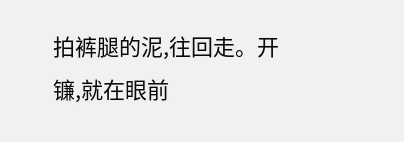拍裤腿的泥,往回走。开镰,就在眼前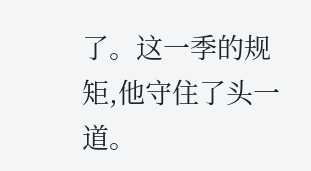了。这一季的规矩,他守住了头一道。